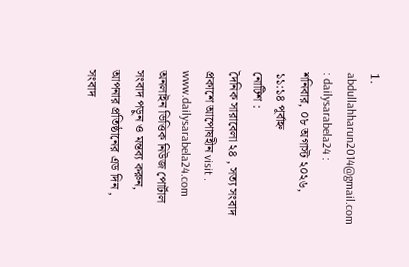1. abdullahharun2014@gmail.com : dailysarabela24 :
শনিবার, ০৮ অগাস্ট ২০২৬, ১১:১৪ পূর্বাহ্ন
নোটিশ :
দৈনিক সারাবেলা ২৪ , সত্য সংবাদ প্রকাশে আপোষহীন visit . www.dailysarabela24.com অনলাইন ভিত্তিক নিউজ পোর্টাল সংবাদ পড়ুন ও মন্তব্য করুন, আপনার প্রতিষ্ঠানের এড দিন , সংবাদ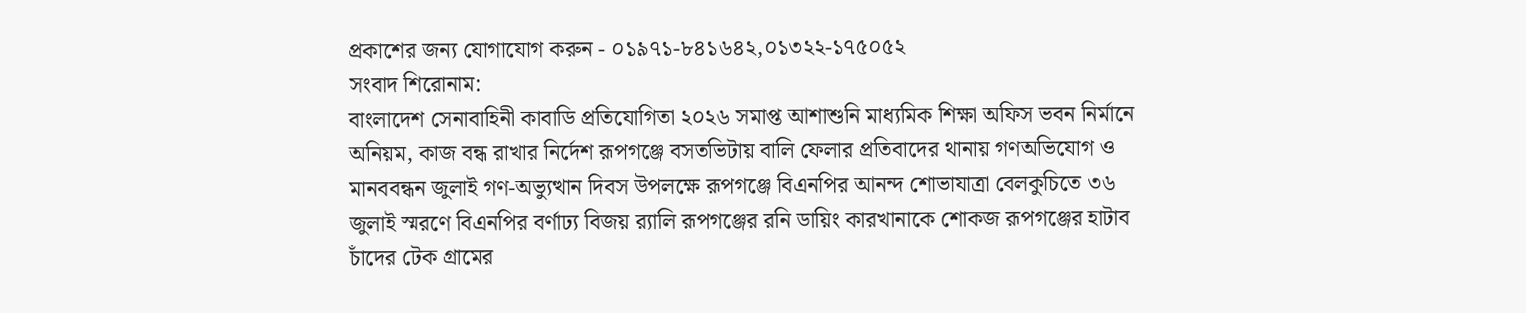প্রকাশের জন্য যোগাযোগ করুন - ০১৯৭১-৮৪১৬৪২,০১৩২২-১৭৫০৫২
সংবাদ শিরোনাম:
বাংলাদেশ সেনাবাহিনী কাবাডি প্রতিযোগিতা ২০২৬ সমাপ্ত আশাশুনি মাধ্যমিক শিক্ষা অফিস ভবন নির্মানে অনিয়ম, কাজ বন্ধ রাখার নির্দেশ রূপগঞ্জে বসতভিটায় বালি ফেলার প্রতিবাদের থানায় গণঅভিযোগ ও মানববন্ধন জুলাই গণ-অভ্যুত্থান দিবস উপলক্ষে রূপগঞ্জে বিএনপির আনন্দ শোভাযাত্রা বেলকুচিতে ৩৬ জুলাই স্মরণে বিএনপির বর্ণাঢ্য বিজয় র‌্যালি রূপগঞ্জের রনি ডায়িং কারখানাকে শোকজ রূপগঞ্জের হাটাব চাঁদের টেক গ্রামের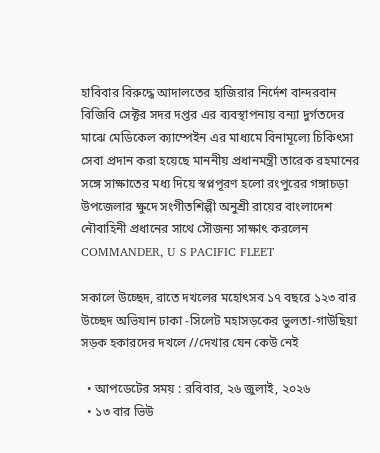হাবিবার বিরুদ্ধে আদালতের হাজিরার নির্দেশ বান্দরবান বিজিবি সেক্টর সদর দপ্তর এর ব্যবস্থাপনায় বন্যা দুর্গতদের মাঝে মেডিকেল ক্যাম্পেইন এর মাধ্যমে বিনামূল্যে চিকিৎসা সেবা প্রদান করা হয়েছে মাননীয় প্রধানমন্ত্রী তারেক রহমানের সঙ্গে সাক্ষাতের মধ্য দিয়ে স্বপ্নপূরণ হলো রংপুরের গঙ্গাচড়া উপজেলার ক্ষুদে সংগীতশিল্পী অনুশ্রী রায়ের বাংলাদেশ নৌবাহিনী প্রধানের সাথে সৌজন্য সাক্ষাৎ করলেন COMMANDER, U S PACIFIC FLEET

সকালে উচ্ছেদ, রাতে দখলের মহোৎসব ১৭ বছরে ১২৩ বার উচ্ছেদ অভিযান ঢাকা -সিলেট মহাসড়কের ভুলতা-গাউছিয়া সড়ক হকারদের দখলে //দেখার যেন কেউ নেই

  • আপডেটের সময় : রবিবার, ২৬ জুলাই, ২০২৬
  • ১৩ বার ভিউ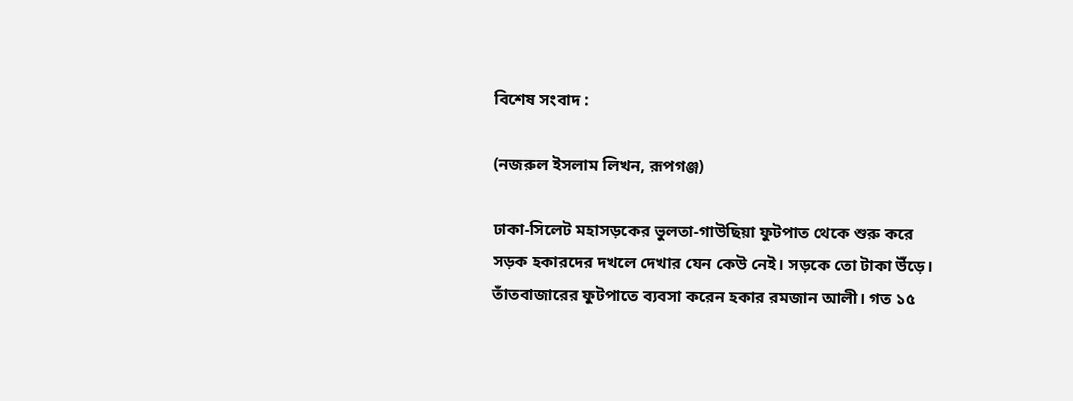বিশেষ সংবাদ :

(নজরুল ইসলাম লিখন, রূপগঞ্জ)

ঢাকা-সিলেট মহাসড়কের ভুলতা-গাউছিয়া ফুটপাত থেকে শুরু করে সড়ক হকারদের দখলে দেখার যেন কেউ নেই। সড়কে তো টাকা উঁড়ে। তাঁতবাজারের ফুটপাতে ব্যবসা করেন হকার রমজান আলী। গত ১৫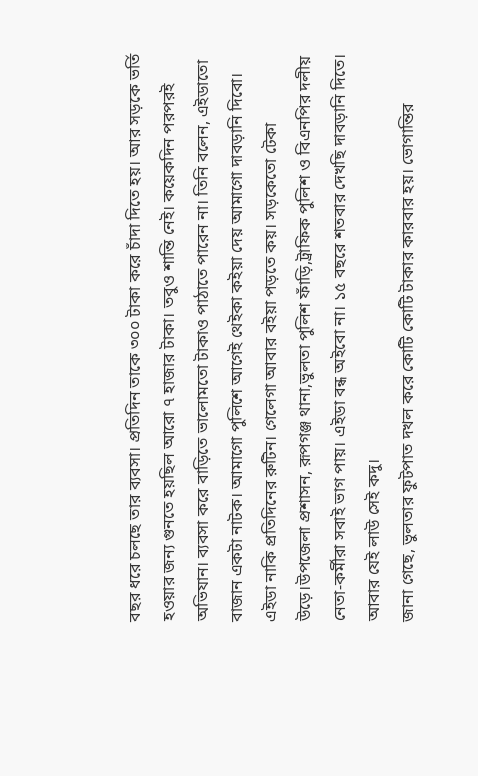বছর ধরে চলছে তার ব্যবসা। প্রতিদিন তাকে ৩০০ টাকা করে চাঁদা দিতে হয়। আর সড়কে ভর্তি হওয়ার জন্য গুনতে হয়ছিল আরো ৭ হাজার টাকা। তবুও শান্তি নেই। কয়েকদিন পরপরই অভিযান। ব্যবসা করে বাড়িতে ভালোমতো টাকাও পাঠাতে পারেন না। তিনি বলেন, এইডাতো বাজান একটা নাটক। আমাগো পুলিশে আগেই থেইকা কইয়া দেয় আমাগো দাবড়ানি দিবো। এইডা নাকি প্রতিদিনের রুটিন। গেলেগা আবার বইয়া পড়তে কয়। সড়কেতো টেকা উড়ে।উপজেলা প্রশাসন, রূপগঞ্জ থানা,ভুলতা পুলিশ ফাঁড়ি,ট্রাফিক পুলিশ ও বিএনপির দলীয় নেতা-কর্মীরা সবাই ভাগ পায়। এইডা বন্ধ অইবো না। ১৫ বছরে শতবার দেখছি দাবড়ানি দিতে। আবার যেই লাউ সেই কদু।
জানা গেছে, ভুলতার ফুটপাত দখল করে কোটি কোটি টাকার কারবার হয়। ভোগান্তির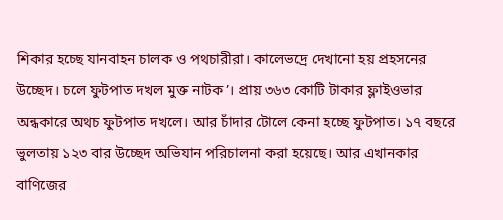শিকার হচ্ছে যানবাহন চালক ও পথচারীরা। কালেভদ্রে দেখানো হয় প্রহসনের উচ্ছেদ। চলে ফুটপাত দখল মুক্ত নাটক’। প্রায় ৩৬৩ কোটি টাকার ফ্লাইওভার অন্ধকারে অথচ ফুটপাত দখলে। আর চাঁদার টোলে কেনা হচ্ছে ফুটপাত। ১৭ বছরে ভুলতায় ১২৩ বার উচ্ছেদ অভিযান পরিচালনা করা হয়েছে। আর এখানকার বাণিজের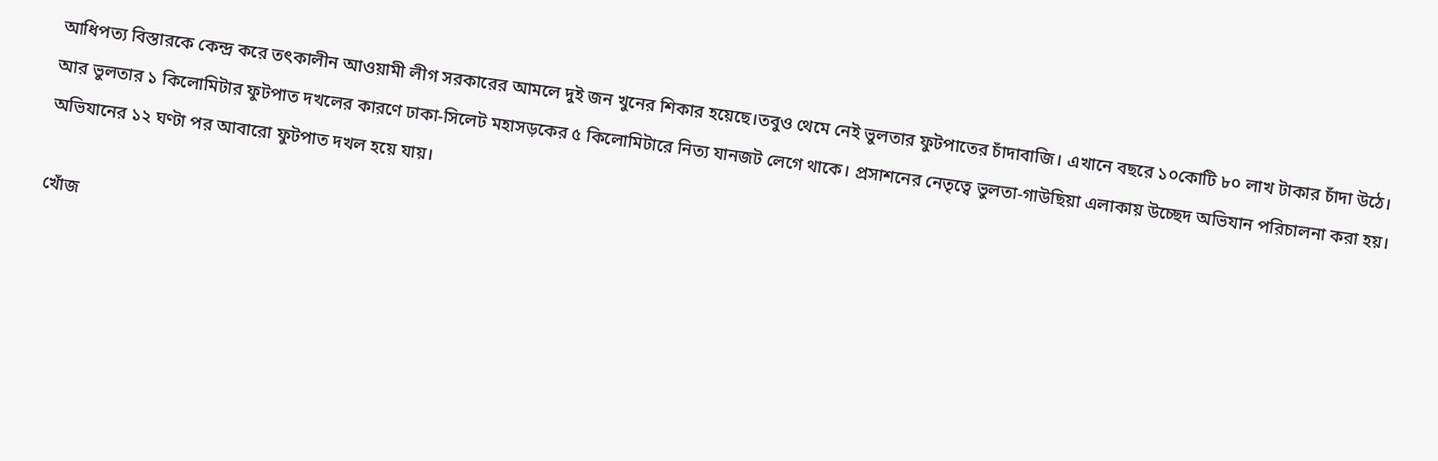আধিপত্য বিস্তারকে কেন্দ্র করে তৎকালীন আওয়ামী লীগ সরকারের আমলে দুই জন খুনের শিকার হয়েছে।তবুও থেমে নেই ভুলতার ফুটপাতের চাঁদাবাজি। এখানে বছরে ১০কোটি ৮০ লাখ টাকার চাঁদা উঠে। আর ভুলতার ১ কিলোমিটার ফুটপাত দখলের কারণে ঢাকা-সিলেট মহাসড়কের ৫ কিলোমিটারে নিত্য যানজট লেগে থাকে। প্রসাশনের নেতৃত্বে ভুলতা-গাউছিয়া এলাকায় উচ্ছেদ অভিযান পরিচালনা করা হয়। অভিযানের ১২ ঘণ্টা পর আবারো ফুটপাত দখল হয়ে যায়।

খোঁজ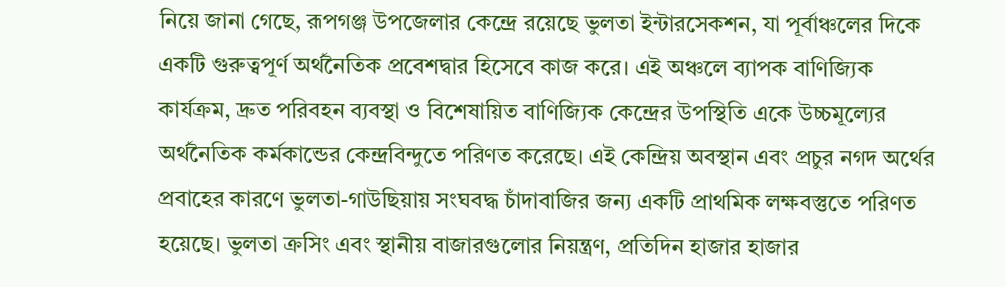নিয়ে জানা গেছে, রূপগঞ্জ উপজেলার কেন্দ্রে রয়েছে ভুলতা ইন্টারসেকশন, যা পূর্বাঞ্চলের দিকে একটি গুরুত্বপূর্ণ অর্থনৈতিক প্রবেশদ্বার হিসেবে কাজ করে। এই অঞ্চলে ব্যাপক বাণিজ্যিক কার্যক্রম, দ্রুত পরিবহন ব্যবস্থা ও বিশেষায়িত বাণিজ্যিক কেন্দ্রের উপস্থিতি একে উচ্চমূল্যের অর্থনৈতিক কর্মকান্ডের কেন্দ্রবিন্দুতে পরিণত করেছে। এই কেন্দ্রিয় অবস্থান এবং প্রচুর নগদ অর্থের প্রবাহের কারণে ভুলতা-গাউছিয়ায় সংঘবদ্ধ চাঁদাবাজির জন্য একটি প্রাথমিক লক্ষবস্তুতে পরিণত হয়েছে। ভুলতা ক্রসিং এবং স্থানীয় বাজারগুলোর নিয়ন্ত্রণ, প্রতিদিন হাজার হাজার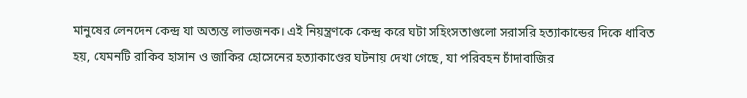মানুষের লেনদেন কেন্দ্র যা অত্যন্ত লাভজনক। এই নিয়ন্ত্রণকে কেন্দ্র করে ঘটা সহিংসতাগুলো সরাসরি হত্যাকান্ডের দিকে ধাবিত হয়, যেমনটি রাকিব হাসান ও জাকির হোসেনের হত্যাকাণ্ডের ঘটনায় দেখা গেছে, যা পরিবহন চাঁদাবাজির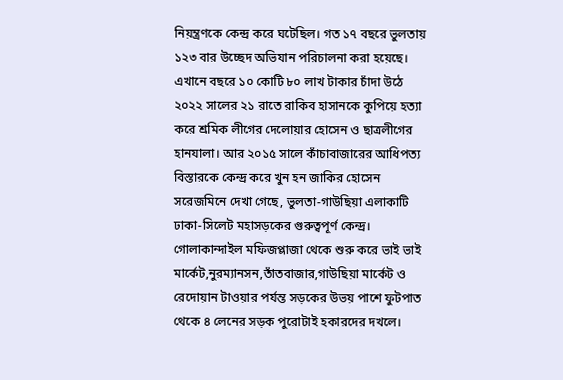নিয়ন্ত্রণকে কেন্দ্র করে ঘটেছিল। গত ১৭ বছরে ভুলতায় ১২৩ বার উচ্ছেদ অভিযান পরিচালনা করা হয়েছে। এখানে বছরে ১০ কোটি ৮০ লাখ টাকার চাঁদা উঠে
২০২২ সালের ২১ রাতে রাকিব হাসানকে কুপিয়ে হত্যা করে শ্রমিক লীগের দেলোয়ার হোসেন ও ছাত্রলীগের হানযালা। আর ২০১৫ সালে কাঁচাবাজারের আধিপত্য বিস্তারকে কেন্দ্র করে খুন হন জাকির হোসেন
সরেজমিনে দেখা গেছে, ভুলতা-গাউছিয়া এলাকাটি ঢাকা-সিলেট মহাসড়কের গুরুত্বপূর্ণ কেন্দ্র। গোলাকান্দাইল মফিজপ্লাজা থেকে শুরু করে ভাই ভাই মার্কেট,নুরম্যানসন,তাঁতবাজার,গাউছিয়া মার্কেট ও রেদোয়ান টাওয়ার পর্যন্ত সড়কের উভয় পাশে ফুটপাত থেকে ৪ লেনের সড়ক পুরোটাই হকারদের দখলে।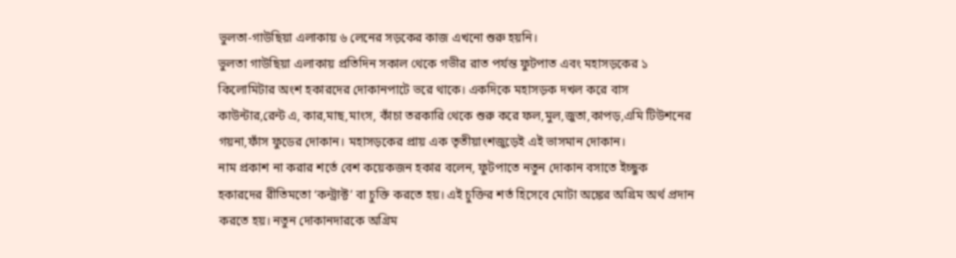ভুলতা-গাউছিয়া এলাকায় ৬ লেনের সড়কের কাজ এখনো শুরু হয়নি।
ভুলতা গাউছিয়া এলাকায় প্রতিদিন সকাল থেকে গভীর রাত পর্যন্ত ফুটপাত এবং মহাসড়কের ১ কিলোমিটার অংশ হকারদের দোকানপাটে ভরে থাকে। একদিকে মহাসড়ক দখল করে বাস কাউন্টার,রেন্ট এ, কার,মাছ,মাংস, কাঁচা তরকারি থেকে শুরু করে ফল,মুল,জুতা,কাপড়,এমি টিউশনের গয়না,ফাঁস ফুডের দোকান। মহাসড়কের প্রায় এক তৃতীয়াংশজুড়েই এই ভাসমান দোকান।
নাম প্রকাশ না করার শর্তে বেশ কয়েকজন হকার বলেন, ফুটপাতে নতুন দোকান বসাতে ইচ্ছুক হকারদের রীতিমতো ‘কন্ট্রাক্ট’ বা চুক্তি করতে হয়। এই চুক্তির শর্ত হিসেবে মোটা অঙ্কের অগ্রিম অর্থ প্রদান করতে হয়। নতুন দোকানদারকে অগ্রিম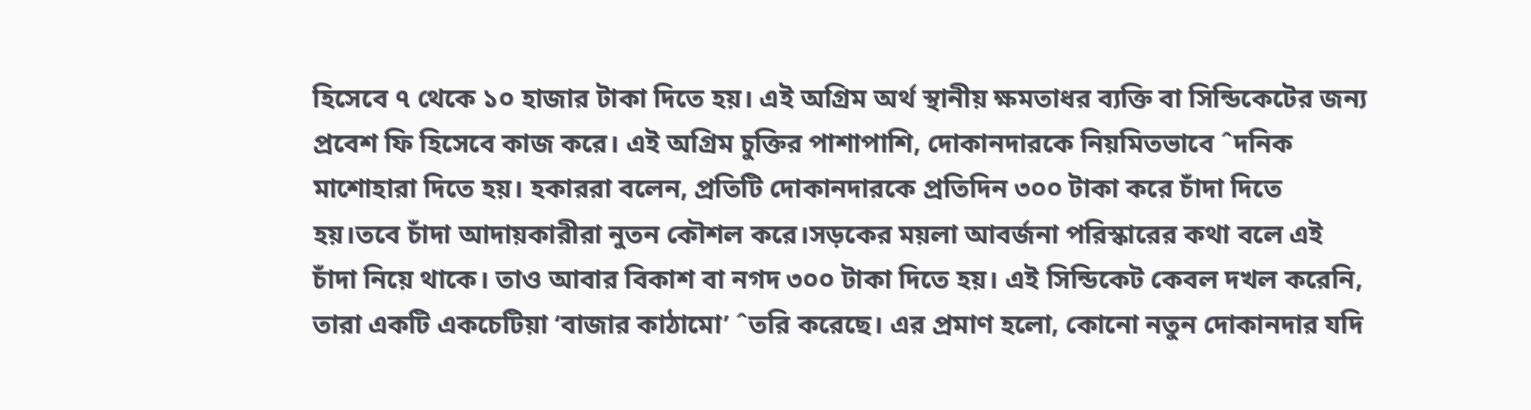হিসেবে ৭ থেকে ১০ হাজার টাকা দিতে হয়। এই অগ্রিম অর্থ স্থানীয় ক্ষমতাধর ব্যক্তি বা সিন্ডিকেটের জন্য প্রবেশ ফি হিসেবে কাজ করে। এই অগ্রিম চুক্তির পাশাপাশি, দোকানদারকে নিয়মিতভাবে ˆদনিক মাশোহারা দিতে হয়। হকাররা বলেন, প্রতিটি দোকানদারকে প্রতিদিন ৩০০ টাকা করে চাঁদা দিতে হয়।তবে চাঁদা আদায়কারীরা নুতন কৌশল করে।সড়কের ময়লা আবর্জনা পরিস্কারের কথা বলে এই চাঁদা নিয়ে থাকে। তাও আবার বিকাশ বা নগদ ৩০০ টাকা দিতে হয়। এই সিন্ডিকেট কেবল দখল করেনি, তারা একটি একচেটিয়া ‘বাজার কাঠামো’ ˆতরি করেছে। এর প্রমাণ হলো, কোনো নতুন দোকানদার যদি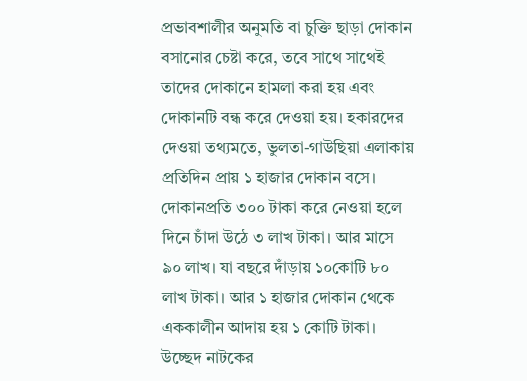প্রভাবশালীর অনুমতি বা চুক্তি ছাড়া দোকান বসানোর চেষ্টা করে, তবে সাথে সাথেই তাদের দোকানে হামলা করা হয় এবং দোকানটি বন্ধ করে দেওয়া হয়। হকারদের দেওয়া তথ্যমতে, ভুলতা-গাউছিয়া এলাকায় প্রতিদিন প্রায় ১ হাজার দোকান বসে। দোকানপ্রতি ৩০০ টাকা করে নেওয়া হলে দিনে চাঁদা উঠে ৩ লাখ টাকা। আর মাসে ৯০ লাখ। যা বছরে দাঁড়ায় ১০কোটি ৮০ লাখ টাকা। আর ১ হাজার দোকান থেকে এককালীন আদায় হয় ১ কোটি টাকা।
উচ্ছেদ নাটকের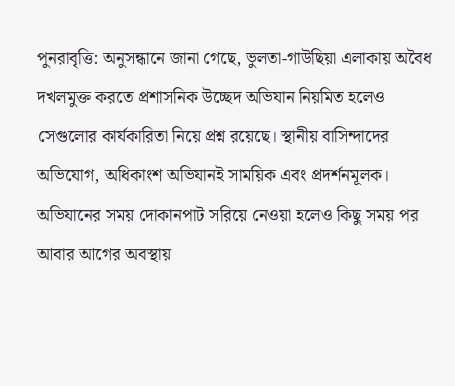পুনরাবৃত্তি: অনুসন্ধানে জানা গেছে, ভুলতা-গাউছিয়া এলাকায় অবৈধ দখলমুক্ত করতে প্রশাসনিক উচ্ছেদ অভিযান নিয়মিত হলেও সেগুলোর কার্যকারিতা নিয়ে প্রশ্ন রয়েছে। স্থানীয় বাসিন্দাদের অভিযোগ, অধিকাংশ অভিযানই সাময়িক এবং প্রদর্শনমূলক। অভিযানের সময় দোকানপাট সরিয়ে নেওয়া হলেও কিছু সময় পর আবার আগের অবস্থায়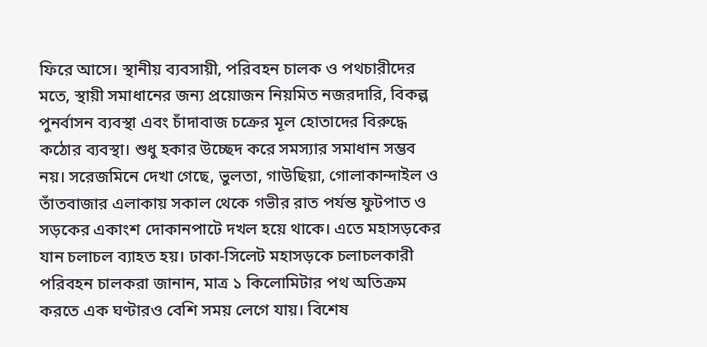ফিরে আসে। স্থানীয় ব্যবসায়ী, পরিবহন চালক ও পথচারীদের মতে, স্থায়ী সমাধানের জন্য প্রয়োজন নিয়মিত নজরদারি, বিকল্প পুনর্বাসন ব্যবস্থা এবং চাঁদাবাজ চক্রের মূল হোতাদের বিরুদ্ধে কঠোর ব্যবস্থা। শুধু হকার উচ্ছেদ করে সমস্যার সমাধান সম্ভব নয়। সরেজমিনে দেখা গেছে, ভুলতা, গাউছিয়া, গোলাকান্দাইল ও তাঁতবাজার এলাকায় সকাল থেকে গভীর রাত পর্যন্ত ফুটপাত ও সড়কের একাংশ দোকানপাটে দখল হয়ে থাকে। এতে মহাসড়কের যান চলাচল ব্যাহত হয়। ঢাকা-সিলেট মহাসড়কে চলাচলকারী পরিবহন চালকরা জানান, মাত্র ১ কিলোমিটার পথ অতিক্রম করতে এক ঘণ্টারও বেশি সময় লেগে যায়। বিশেষ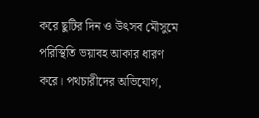করে ছুটির দিন ও উৎসব মৌসুমে পরিস্থিতি ভয়াবহ আকার ধারণ করে। পথচারীদের অভিযোগ,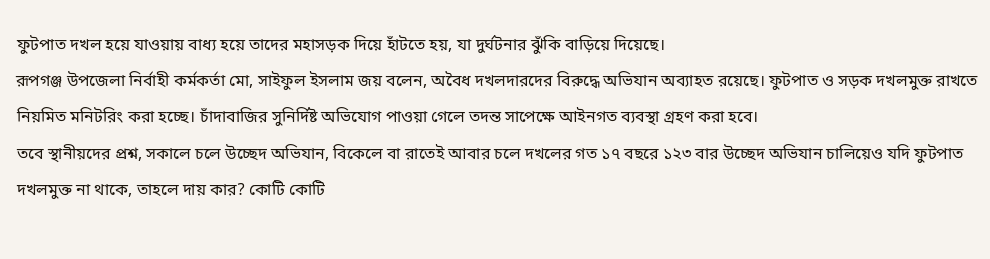ফুটপাত দখল হয়ে যাওয়ায় বাধ্য হয়ে তাদের মহাসড়ক দিয়ে হাঁটতে হয়, যা দুর্ঘটনার ঝুঁকি বাড়িয়ে দিয়েছে।
রূপগঞ্জ উপজেলা নির্বাহী কর্মকর্তা মো, সাইফুল ইসলাম জয় বলেন, অবৈধ দখলদারদের বিরুদ্ধে অভিযান অব্যাহত রয়েছে। ফুটপাত ও সড়ক দখলমুক্ত রাখতে নিয়মিত মনিটরিং করা হচ্ছে। চাঁদাবাজির সুনির্দিষ্ট অভিযোগ পাওয়া গেলে তদন্ত সাপেক্ষে আইনগত ব্যবস্থা গ্রহণ করা হবে।
তবে স্থানীয়দের প্রশ্ন, সকালে চলে উচ্ছেদ অভিযান, বিকেলে বা রাতেই আবার চলে দখলের গত ১৭ বছরে ১২৩ বার উচ্ছেদ অভিযান চালিয়েও যদি ফুটপাত দখলমুক্ত না থাকে, তাহলে দায় কার? কোটি কোটি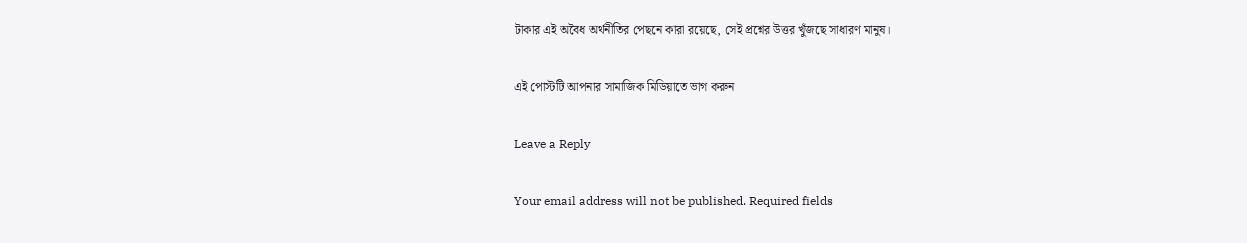টাকার এই অবৈধ অর্থনীতির পেছনে কারা রয়েছে, সেই প্রশ্নের উত্তর খুঁজছে সাধারণ মানুষ।

এই পোস্টটি আপনার সামাজিক মিডিয়াতে ভাগ করুন

Leave a Reply

Your email address will not be published. Required fields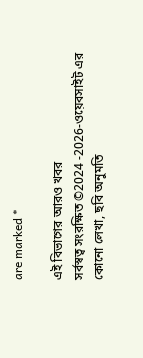are marked *

এই বিভাগের আরও খবর
সর্বস্বত্ব সংরক্ষিত ©2024 -2026-ওয়েবসাইট এর কোনো লেখা, ছবি অনুমতি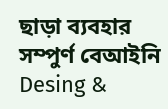ছাড়া ব্যবহার সম্পুর্ণ বেআইনি
Desing &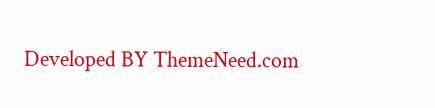Developed BY ThemeNeed.com